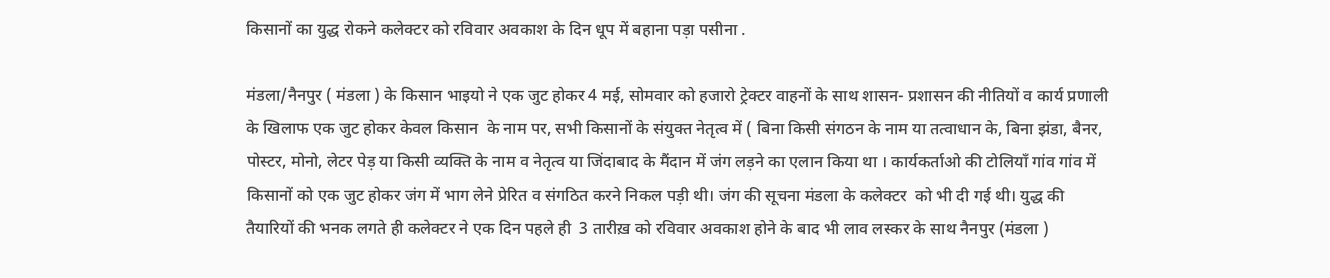किसानों का युद्ध रोकने कलेक्टर को रविवार अवकाश के दिन धूप में बहाना पड़ा पसीना .

मंडला/नैनपुर ( मंडला ) के किसान भाइयो ने एक जुट होकर 4 मई, सोमवार को हजारो ट्रेक्टर वाहनों के साथ शासन- प्रशासन की नीतियों व कार्य प्रणाली के खिलाफ एक जुट होकर केवल किसान  के नाम पर, सभी किसानों के संयुक्त नेतृत्व में ( बिना किसी संगठन के नाम या तत्वाधान के, बिना झंडा, बैनर, पोस्टर, मोनो, लेटर पेड़ या किसी व्यक्ति के नाम व नेतृत्व या जिंदाबाद के मैंदान में जंग लड़ने का एलान किया था । कार्यकर्ताओ की टोलियाँ गांव गांव में किसानों को एक जुट होकर जंग में भाग लेने प्रेरित व संगठित करने निकल पड़ी थी। जंग की सूचना मंडला के कलेक्टर  को भी दी गई थी। युद्ध की तैयारियों की भनक लगते ही कलेक्टर ने एक दिन पहले ही  3 तारीख़ को रविवार अवकाश होने के बाद भी लाव लस्कर के साथ नैनपुर (मंडला )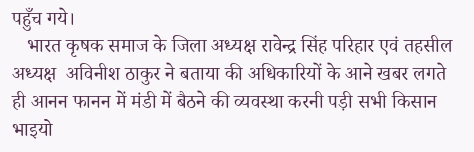पहुँच गये।
   भारत कृषक समाज के जिला अध्यक्ष रावेन्द्र सिंह परिहार एवं तहसील अध्यक्ष  अविनीश ठाकुर ने बताया की अधिकारियों के आने खबर लगते ही आनन फानन में मंडी में बैठने की व्यवस्था करनी पड़ी सभी किसान भाइयो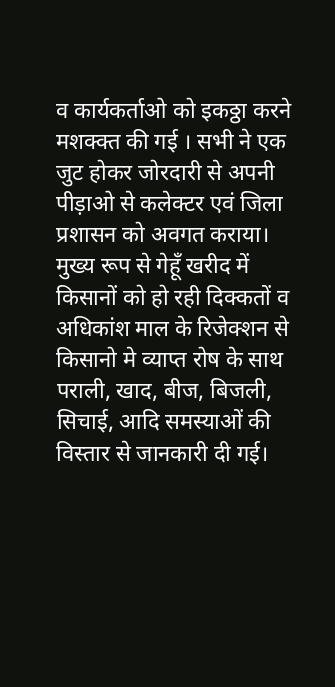व कार्यकर्ताओ को इकठ्ठा करने मशक्क्त की गई । सभी ने एक जुट होकर जोरदारी से अपनी पीड़ाओ से कलेक्टर एवं जिला प्रशासन को अवगत कराया। मुख्य रूप से गेहूँ खरीद में किसानों को हो रही दिक्कतों व अधिकांश माल के रिजेक्शन से किसानो मे व्याप्त रोष के साथ पराली, खाद, बीज, बिजली, सिचाई, आदि समस्याओं की विस्तार से जानकारी दी गई।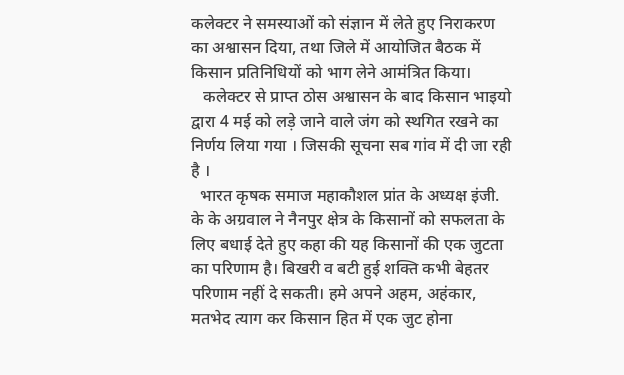कलेक्टर ने समस्याओं को संज्ञान में लेते हुए निराकरण का अश्वासन दिया, तथा जिले में आयोजित बैठक में किसान प्रतिनिधियों को भाग लेने आमंत्रित किया।
   कलेक्टर से प्राप्त ठोस अश्वासन के बाद किसान भाइयो द्वारा 4 मई को लड़े जाने वाले जंग को स्थगित रखने का निर्णय लिया गया । जिसकी सूचना सब गांव में दी जा रही है ।
  भारत कृषक समाज महाकौशल प्रांत के अध्यक्ष इंजी. के के अग्रवाल ने नैनपुर क्षेत्र के किसानों को सफलता के लिए बधाई देते हुए कहा की यह किसानों की एक जुटता का परिणाम है। बिखरी व बटी हुई शक्ति कभी बेहतर परिणाम नहीं दे सकती। हमे अपने अहम, अहंकार, मतभेद त्याग कर किसान हित में एक जुट होना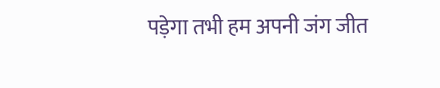पड़ेगा तभी हम अपनी जंग जीत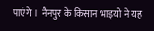पाएंगे ।  नैनपुर के किसान भाइयो ने यह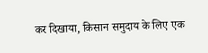कर दिखाया, किसान समुदाय के लिए एक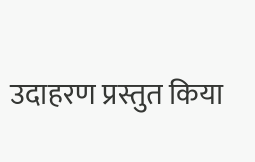उदाहरण प्रस्तुत किया